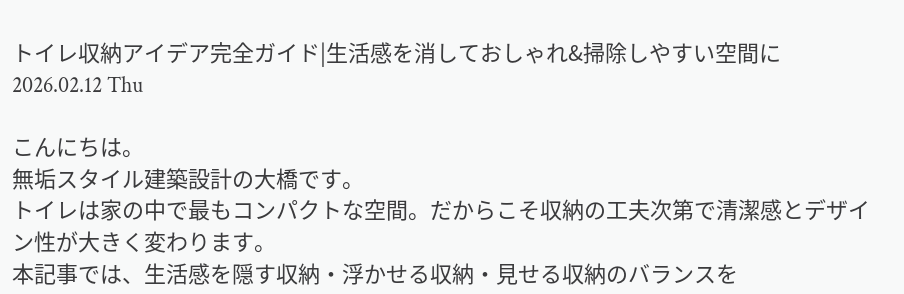トイレ収納アイデア完全ガイド|生活感を消しておしゃれ&掃除しやすい空間に
2026.02.12 Thu

こんにちは。
無垢スタイル建築設計の大橋です。
トイレは家の中で最もコンパクトな空間。だからこそ収納の工夫次第で清潔感とデザイン性が大きく変わります。
本記事では、生活感を隠す収納・浮かせる収納・見せる収納のバランスを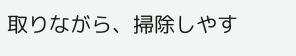取りながら、掃除しやす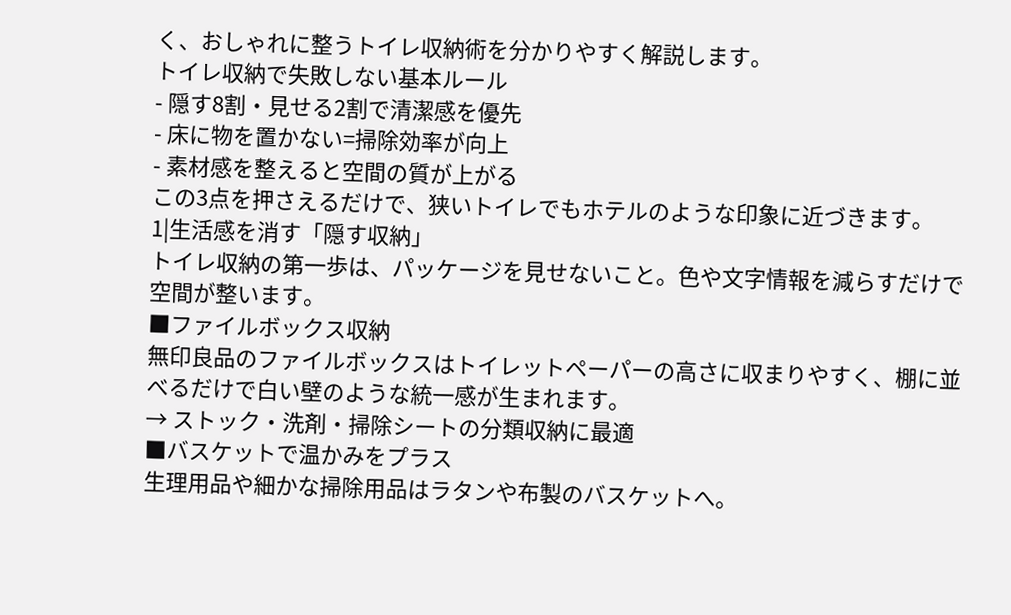く、おしゃれに整うトイレ収納術を分かりやすく解説します。
トイレ収納で失敗しない基本ルール
- 隠す8割・見せる2割で清潔感を優先
- 床に物を置かない=掃除効率が向上
- 素材感を整えると空間の質が上がる
この3点を押さえるだけで、狭いトイレでもホテルのような印象に近づきます。
1|生活感を消す「隠す収納」
トイレ収納の第一歩は、パッケージを見せないこと。色や文字情報を減らすだけで空間が整います。
■ファイルボックス収納
無印良品のファイルボックスはトイレットペーパーの高さに収まりやすく、棚に並べるだけで白い壁のような統一感が生まれます。
→ ストック・洗剤・掃除シートの分類収納に最適
■バスケットで温かみをプラス
生理用品や細かな掃除用品はラタンや布製のバスケットへ。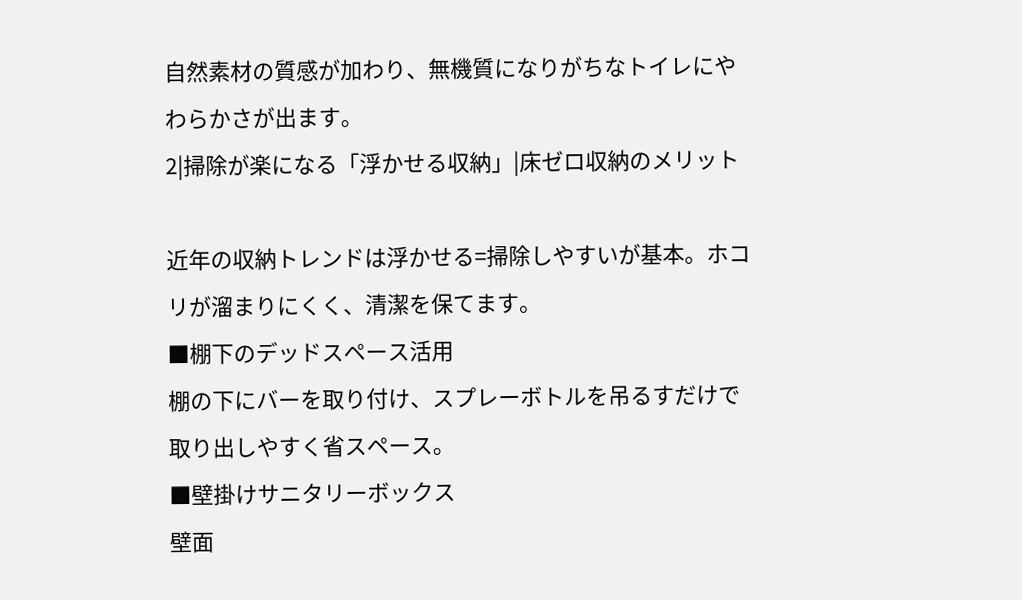自然素材の質感が加わり、無機質になりがちなトイレにやわらかさが出ます。
2|掃除が楽になる「浮かせる収納」|床ゼロ収納のメリット

近年の収納トレンドは浮かせる=掃除しやすいが基本。ホコリが溜まりにくく、清潔を保てます。
■棚下のデッドスペース活用
棚の下にバーを取り付け、スプレーボトルを吊るすだけで取り出しやすく省スペース。
■壁掛けサニタリーボックス
壁面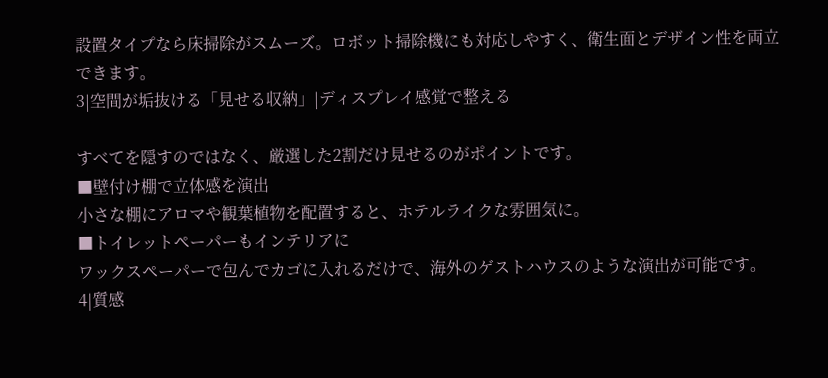設置タイプなら床掃除がスムーズ。ロボット掃除機にも対応しやすく、衛生面とデザイン性を両立できます。
3|空間が垢抜ける「見せる収納」|ディスプレイ感覚で整える

すべてを隠すのではなく、厳選した2割だけ見せるのがポイントです。
■壁付け棚で立体感を演出
小さな棚にアロマや観葉植物を配置すると、ホテルライクな雰囲気に。
■トイレットペーパーもインテリアに
ワックスペーパーで包んでカゴに入れるだけで、海外のゲストハウスのような演出が可能です。
4|質感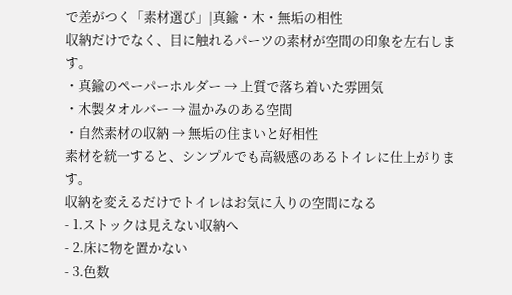で差がつく「素材選び」|真鍮・木・無垢の相性
収納だけでなく、目に触れるパーツの素材が空間の印象を左右します。
・真鍮のペーパーホルダー → 上質で落ち着いた雰囲気
・木製タオルバー → 温かみのある空間
・自然素材の収納 → 無垢の住まいと好相性
素材を統一すると、シンプルでも高級感のあるトイレに仕上がります。
収納を変えるだけでトイレはお気に入りの空間になる
- 1.ストックは見えない収納へ
- 2.床に物を置かない
- 3.色数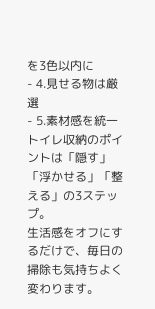を3色以内に
- 4.見せる物は厳選
- 5.素材感を統一
トイレ収納のポイントは「隠す」「浮かせる」「整える」の3ステップ。
生活感をオフにするだけで、毎日の掃除も気持ちよく変わります。